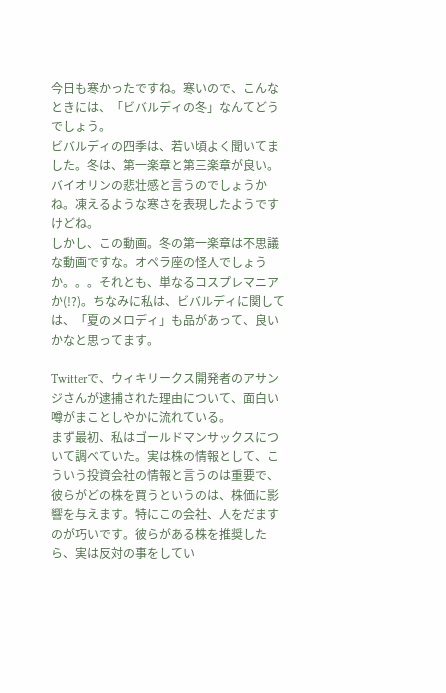今日も寒かったですね。寒いので、こんなときには、「ビバルディの冬」なんてどうでしょう。
ビバルディの四季は、若い頃よく聞いてました。冬は、第一楽章と第三楽章が良い。バイオリンの悲壮感と言うのでしょうかね。凍えるような寒さを表現したようですけどね。
しかし、この動画。冬の第一楽章は不思議な動画ですな。オペラ座の怪人でしょうか。。。それとも、単なるコスプレマニアか(!?)。ちなみに私は、ビバルディに関しては、「夏のメロディ」も品があって、良いかなと思ってます。

Twitterで、ウィキリークス開発者のアサンジさんが逮捕された理由について、面白い噂がまことしやかに流れている。
まず最初、私はゴールドマンサックスについて調べていた。実は株の情報として、こういう投資会社の情報と言うのは重要で、彼らがどの株を買うというのは、株価に影響を与えます。特にこの会社、人をだますのが巧いです。彼らがある株を推奨したら、実は反対の事をしてい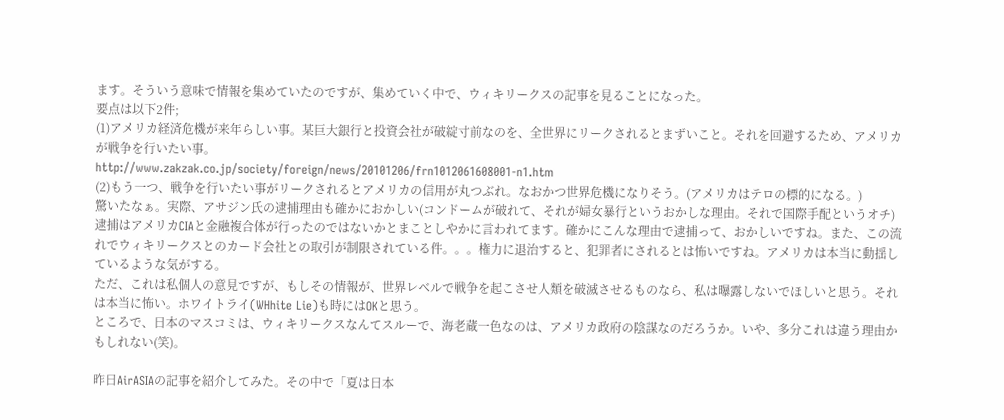ます。そういう意味で情報を集めていたのですが、集めていく中で、ウィキリークスの記事を見ることになった。
要点は以下2件;
(1)アメリカ経済危機が来年らしい事。某巨大銀行と投資会社が破綻寸前なのを、全世界にリークされるとまずいこと。それを回避するため、アメリカが戦争を行いたい事。
http://www.zakzak.co.jp/society/foreign/news/20101206/frn1012061608001-n1.htm
(2)もう一つ、戦争を行いたい事がリークされるとアメリカの信用が丸つぶれ。なおかつ世界危機になりそう。(アメリカはテロの標的になる。)
驚いたなぁ。実際、アサジン氏の逮捕理由も確かにおかしい(コンドームが破れて、それが婦女暴行というおかしな理由。それで国際手配というオチ)
逮捕はアメリカCIAと金融複合体が行ったのではないかとまことしやかに言われてます。確かにこんな理由で逮捕って、おかしいですね。また、この流れでウィキリークスとのカード会社との取引が制限されている件。。。権力に退治すると、犯罪者にされるとは怖いですね。アメリカは本当に動揺しているような気がする。
ただ、これは私個人の意見ですが、もしその情報が、世界レベルで戦争を起こさせ人類を破滅させるものなら、私は曝露しないでほしいと思う。それは本当に怖い。ホワイトライ(WHhite Lie)も時にはOKと思う。
ところで、日本のマスコミは、ウィキリークスなんてスルーで、海老蔵一色なのは、アメリカ政府の陰謀なのだろうか。いや、多分これは違う理由かもしれない(笑)。

昨日AirASIAの記事を紹介してみた。その中で「夏は日本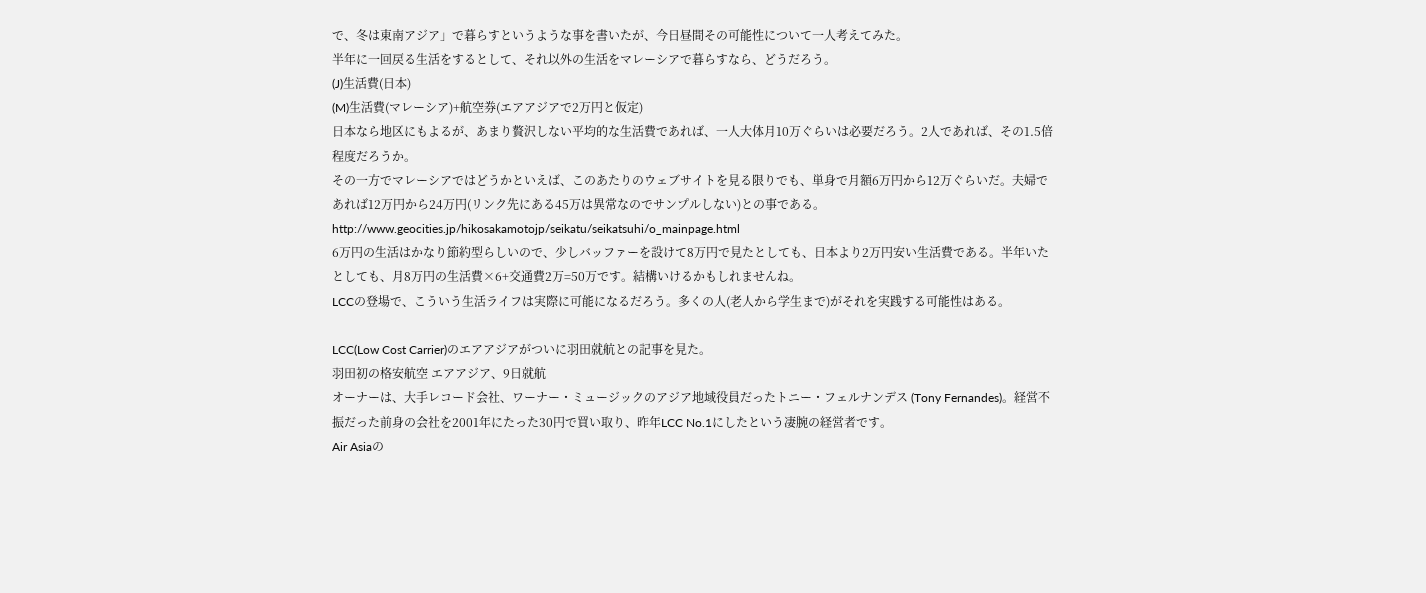で、冬は東南アジア」で暮らすというような事を書いたが、今日昼間その可能性について一人考えてみた。
半年に一回戻る生活をするとして、それ以外の生活をマレーシアで暮らすなら、どうだろう。
(J)生活費(日本)
(M)生活費(マレーシア)+航空券(エアアジアで2万円と仮定)
日本なら地区にもよるが、あまり贅沢しない平均的な生活費であれば、一人大体月10万ぐらいは必要だろう。2人であれば、その1.5倍程度だろうか。
その一方でマレーシアではどうかといえば、このあたりのウェブサイトを見る限りでも、単身で月額6万円から12万ぐらいだ。夫婦であれば12万円から24万円(リンク先にある45万は異常なのでサンプルしない)との事である。
http://www.geocities.jp/hikosakamotojp/seikatu/seikatsuhi/o_mainpage.html
6万円の生活はかなり節約型らしいので、少しバッファーを設けて8万円で見たとしても、日本より2万円安い生活費である。半年いたとしても、月8万円の生活費×6+交通費2万=50万です。結構いけるかもしれませんね。
LCCの登場で、こういう生活ライフは実際に可能になるだろう。多くの人(老人から学生まで)がそれを実践する可能性はある。

LCC(Low Cost Carrier)のエアアジアがついに羽田就航との記事を見た。
羽田初の格安航空 エアアジア、9日就航
オーナーは、大手レコード会社、ワーナー・ミュージックのアジア地域役員だったトニー・フェルナンデス (Tony Fernandes)。経営不振だった前身の会社を2001年にたった30円で買い取り、昨年LCC No.1にしたという凄腕の経営者です。
Air Asiaの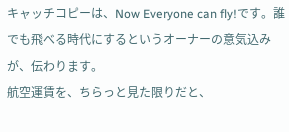キャッチコピーは、Now Everyone can fly!です。誰でも飛べる時代にするというオーナーの意気込みが、伝わります。
航空運賃を、ちらっと見た限りだと、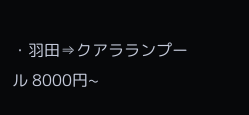・羽田⇒クアラランプール 8000円~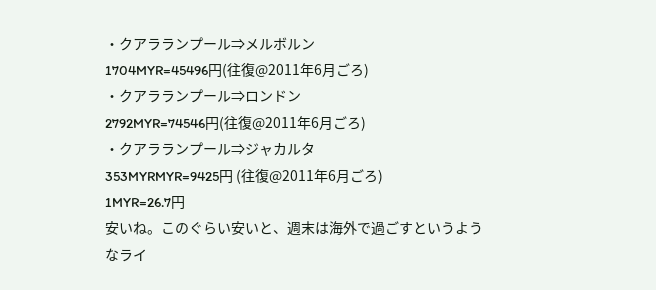・クアラランプール⇒メルボルン
1704MYR=45496円(往復@2011年6月ごろ)
・クアラランプール⇒ロンドン
2792MYR=74546円(往復@2011年6月ごろ)
・クアラランプール⇒ジャカルタ
353MYRMYR=9425円 (往復@2011年6月ごろ)
1MYR=26.7円
安いね。このぐらい安いと、週末は海外で過ごすというようなライ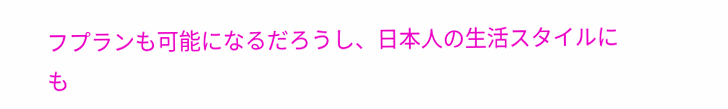フプランも可能になるだろうし、日本人の生活スタイルにも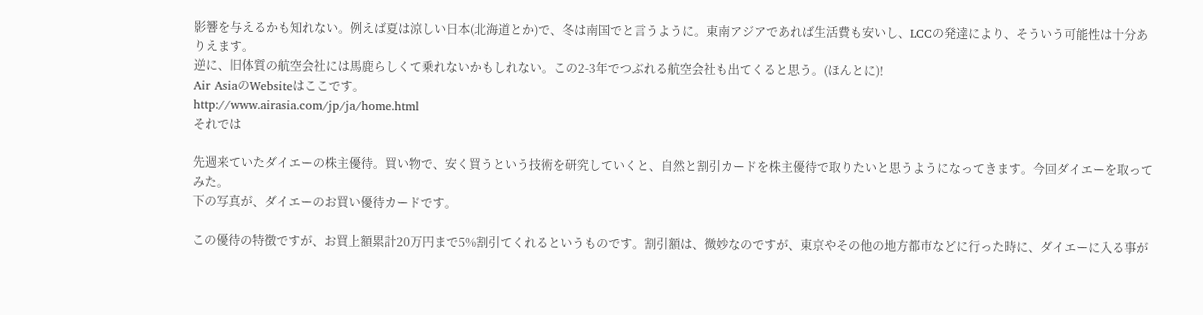影響を与えるかも知れない。例えば夏は涼しい日本(北海道とか)で、冬は南国でと言うように。東南アジアであれば生活費も安いし、LCCの発達により、そういう可能性は十分ありえます。
逆に、旧体質の航空会社には馬鹿らしくて乗れないかもしれない。この2-3年でつぶれる航空会社も出てくると思う。(ほんとに)!
Air AsiaのWebsiteはここです。
http://www.airasia.com/jp/ja/home.html
それでは

先週来ていたダイエーの株主優待。買い物で、安く買うという技術を研究していくと、自然と割引カードを株主優待で取りたいと思うようになってきます。今回ダイエーを取ってみた。
下の写真が、ダイエーのお買い優待カードです。

この優待の特徴ですが、お買上額累計20万円まで5%割引てくれるというものです。割引額は、微妙なのですが、東京やその他の地方都市などに行った時に、ダイエーに入る事が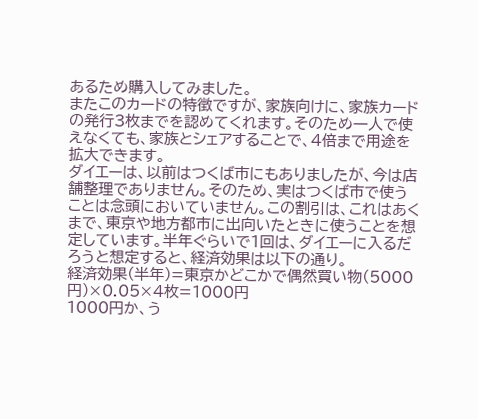あるため購入してみました。
またこのカードの特徴ですが、家族向けに、家族カードの発行3枚までを認めてくれます。そのため一人で使えなくても、家族とシェアすることで、4倍まで用途を拡大できます。
ダイエーは、以前はつくば市にもありましたが、今は店舗整理でありません。そのため、実はつくば市で使うことは念頭においていません。この割引は、これはあくまで、東京や地方都市に出向いたときに使うことを想定しています。半年ぐらいで1回は、ダイエーに入るだろうと想定すると、経済効果は以下の通り。
経済効果(半年)=東京かどこかで偶然買い物(5000円)×0.05×4枚=1000円
1000円か、う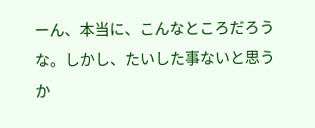ーん、本当に、こんなところだろうな。しかし、たいした事ないと思うか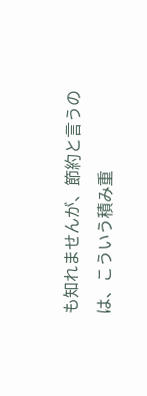も知れませんが、節約と言うのは、こういう積み重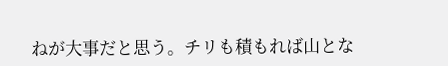ねが大事だと思う。チリも積もれば山とな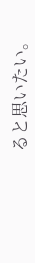ると思いたい。